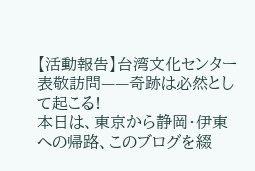【活動報告】台湾文化センター表敬訪問——奇跡は必然として起こる!
本日は、東京から静岡・伊東への帰路、このブログを綴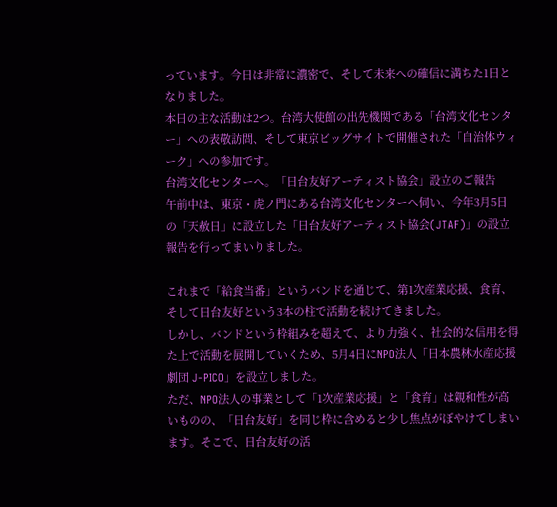っています。今日は非常に濃密で、そして未来への確信に満ちた1日となりました。
本日の主な活動は2つ。台湾大使館の出先機関である「台湾文化センター」への表敬訪問、そして東京ビッグサイトで開催された「自治体ウィーク」への参加です。
台湾文化センターへ。「日台友好アーティスト協会」設立のご報告
午前中は、東京・虎ノ門にある台湾文化センターへ伺い、今年3月5日の「天赦日」に設立した「日台友好アーティスト協会(JTAF)」の設立報告を行ってまいりました。

これまで「給食当番」というバンドを通じて、第1次産業応援、食育、そして日台友好という3本の柱で活動を続けてきました。
しかし、バンドという枠組みを超えて、より力強く、社会的な信用を得た上で活動を展開していくため、5月4日にNPO法人「日本農林水産応援劇団 J-PICO」を設立しました。
ただ、NPO法人の事業として「1次産業応援」と「食育」は親和性が高いものの、「日台友好」を同じ枠に含めると少し焦点がぼやけてしまいます。そこで、日台友好の活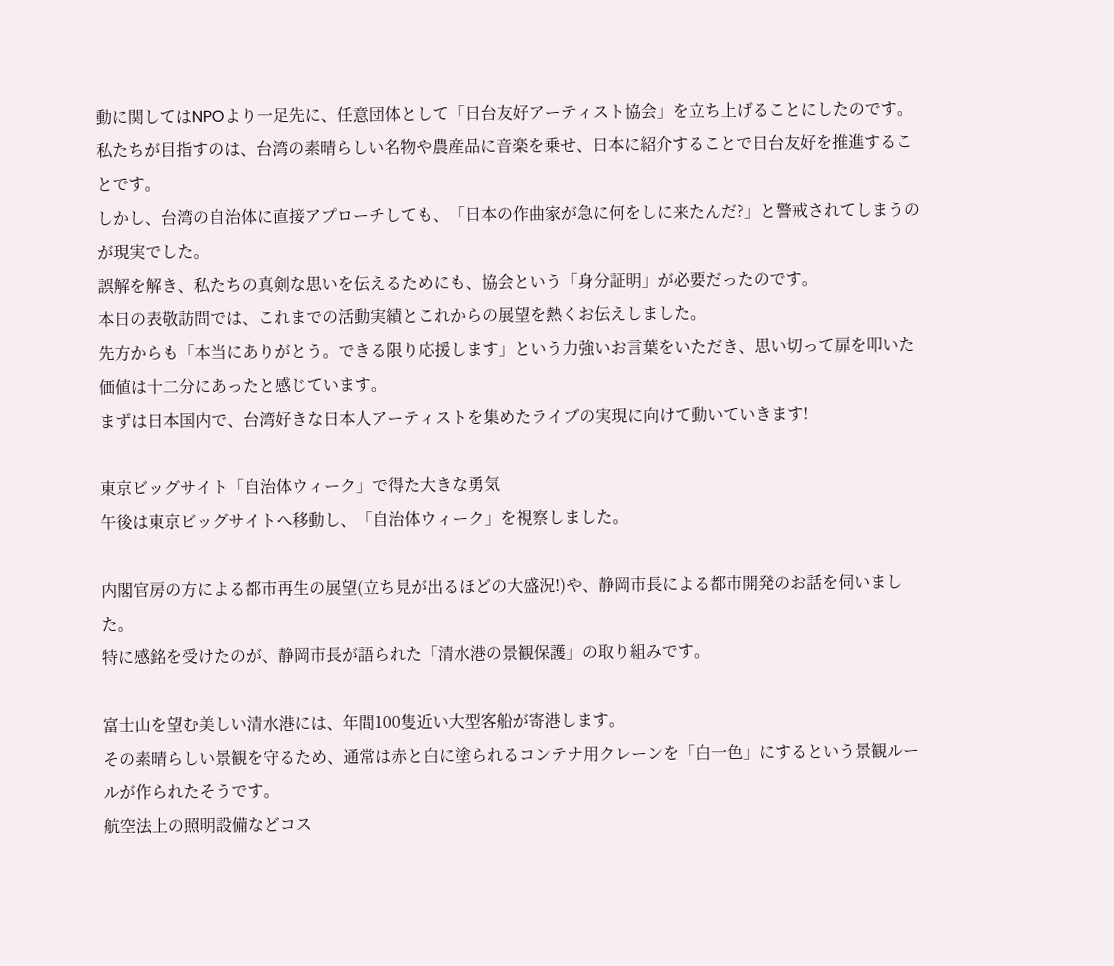動に関してはNPOより一足先に、任意団体として「日台友好アーティスト協会」を立ち上げることにしたのです。
私たちが目指すのは、台湾の素晴らしい名物や農産品に音楽を乗せ、日本に紹介することで日台友好を推進することです。
しかし、台湾の自治体に直接アプローチしても、「日本の作曲家が急に何をしに来たんだ?」と警戒されてしまうのが現実でした。
誤解を解き、私たちの真剣な思いを伝えるためにも、協会という「身分証明」が必要だったのです。
本日の表敬訪問では、これまでの活動実績とこれからの展望を熱くお伝えしました。
先方からも「本当にありがとう。できる限り応援します」という力強いお言葉をいただき、思い切って扉を叩いた価値は十二分にあったと感じています。
まずは日本国内で、台湾好きな日本人アーティストを集めたライブの実現に向けて動いていきます!

東京ビッグサイト「自治体ウィーク」で得た大きな勇気
午後は東京ビッグサイトへ移動し、「自治体ウィーク」を視察しました。

内閣官房の方による都市再生の展望(立ち見が出るほどの大盛況!)や、静岡市長による都市開発のお話を伺いました。
特に感銘を受けたのが、静岡市長が語られた「清水港の景観保護」の取り組みです。

富士山を望む美しい清水港には、年間100隻近い大型客船が寄港します。
その素晴らしい景観を守るため、通常は赤と白に塗られるコンテナ用クレーンを「白一色」にするという景観ルールが作られたそうです。
航空法上の照明設備などコス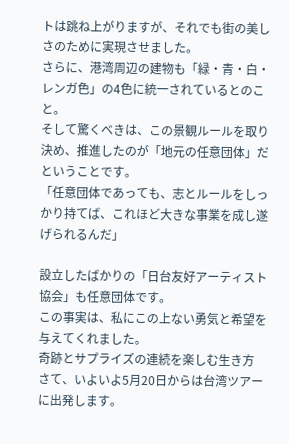トは跳ね上がりますが、それでも街の美しさのために実現させました。
さらに、港湾周辺の建物も「緑・青・白・レンガ色」の4色に統一されているとのこと。
そして驚くべきは、この景観ルールを取り決め、推進したのが「地元の任意団体」だということです。
「任意団体であっても、志とルールをしっかり持てば、これほど大きな事業を成し遂げられるんだ」

設立したばかりの「日台友好アーティスト協会」も任意団体です。
この事実は、私にこの上ない勇気と希望を与えてくれました。
奇跡とサプライズの連続を楽しむ生き方
さて、いよいよ5月20日からは台湾ツアーに出発します。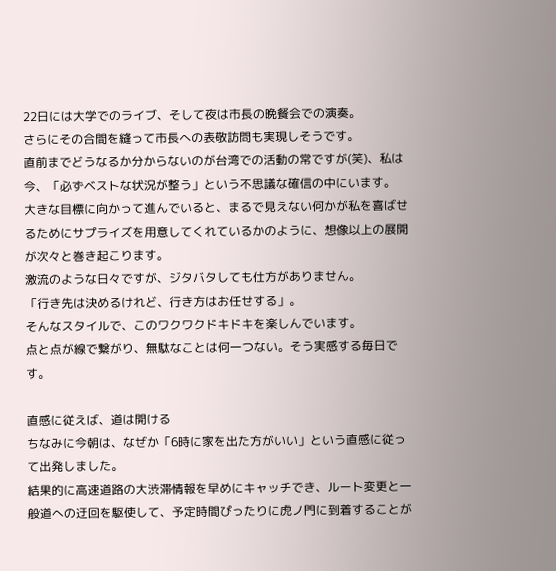22日には大学でのライブ、そして夜は市長の晩餐会での演奏。
さらにその合間を縫って市長への表敬訪問も実現しそうです。
直前までどうなるか分からないのが台湾での活動の常ですが(笑)、私は今、「必ずベストな状況が整う」という不思議な確信の中にいます。
大きな目標に向かって進んでいると、まるで見えない何かが私を喜ばせるためにサプライズを用意してくれているかのように、想像以上の展開が次々と巻き起こります。
激流のような日々ですが、ジタバタしても仕方がありません。
「行き先は決めるけれど、行き方はお任せする」。
そんなスタイルで、このワクワクドキドキを楽しんでいます。
点と点が線で繋がり、無駄なことは何一つない。そう実感する毎日です。

直感に従えば、道は開ける
ちなみに今朝は、なぜか「6時に家を出た方がいい」という直感に従って出発しました。
結果的に高速道路の大渋滞情報を早めにキャッチでき、ルート変更と一般道への迂回を駆使して、予定時間ぴったりに虎ノ門に到着することが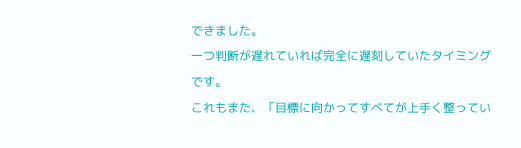できました。
一つ判断が遅れていれば完全に遅刻していたタイミングです。
これもまた、「目標に向かってすべてが上手く整ってい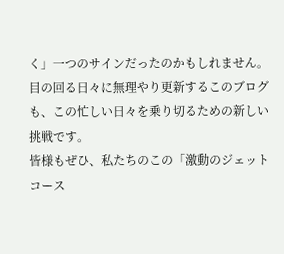く」一つのサインだったのかもしれません。
目の回る日々に無理やり更新するこのブログも、この忙しい日々を乗り切るための新しい挑戦です。
皆様もぜひ、私たちのこの「激動のジェットコース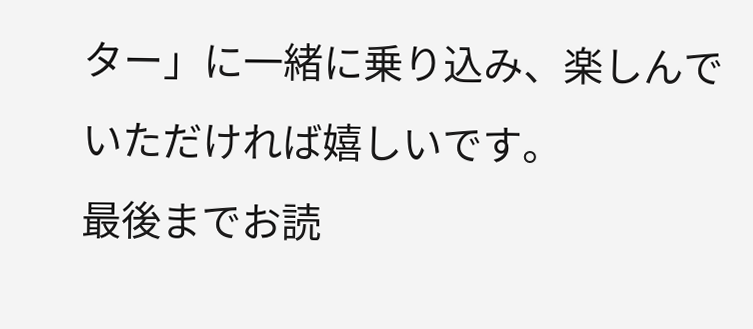ター」に一緒に乗り込み、楽しんでいただければ嬉しいです。
最後までお読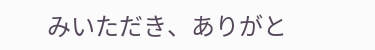みいただき、ありがと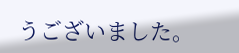うございました。